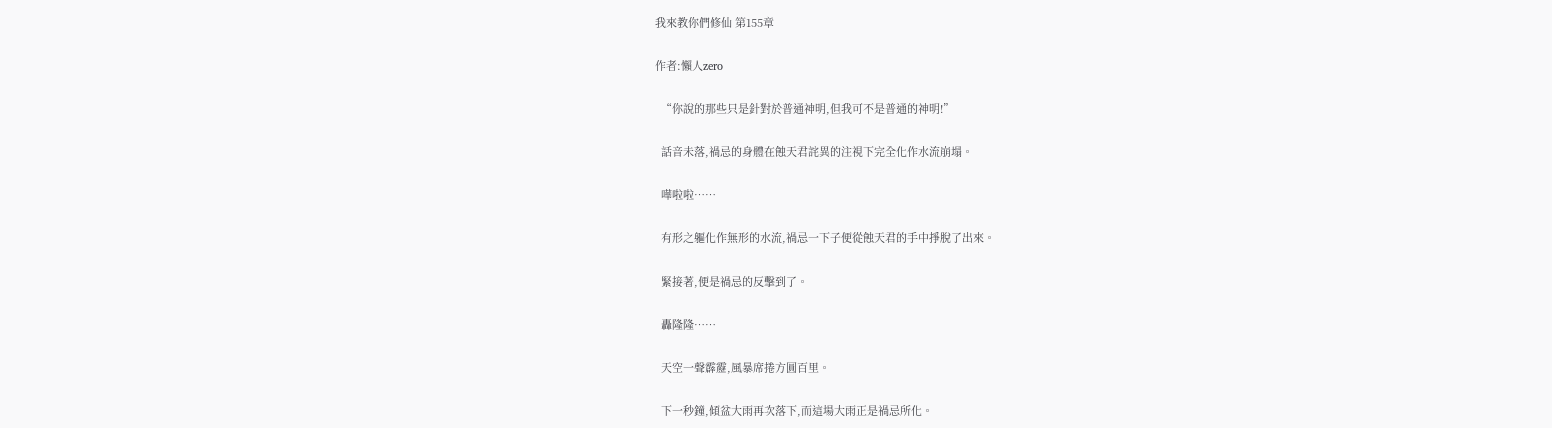我來教你們修仙 第155章

作者:懶人zero

  “你說的那些只是針對於普通神明,但我可不是普通的神明!”

  話音未落,禍忌的身體在蝕天君詫異的注視下完全化作水流崩塌。

  嘩啦啦……

  有形之軀化作無形的水流,禍忌一下子便從蝕天君的手中掙脫了出來。

  緊接著,便是禍忌的反擊到了。

  轟隆隆……

  天空一聲霹靂,風暴席捲方圓百里。

  下一秒鐘,傾盆大雨再次落下,而這場大雨正是禍忌所化。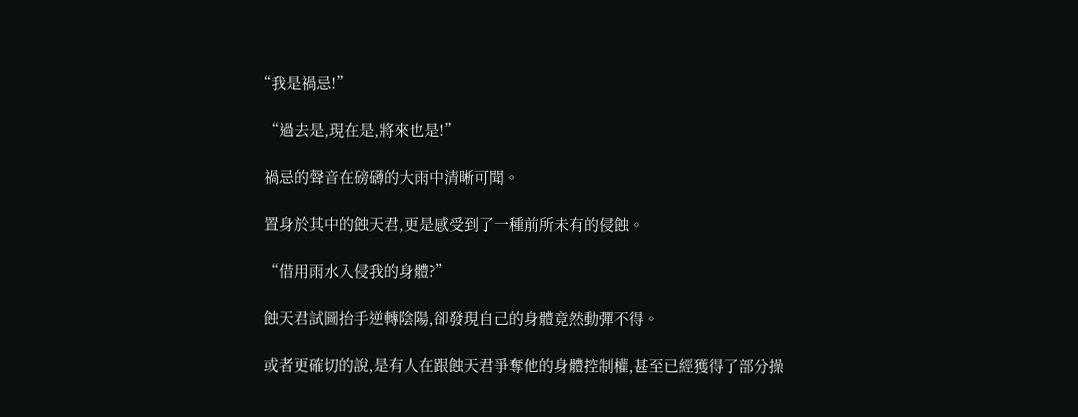“我是禍忌!”

  “過去是,現在是,將來也是!”

  禍忌的聲音在磅礴的大雨中清晰可聞。

  置身於其中的蝕天君,更是感受到了一種前所未有的侵蝕。

  “借用雨水入侵我的身體?”

  蝕天君試圖抬手逆轉陰陽,卻發現自己的身體竟然動彈不得。

  或者更確切的說,是有人在跟蝕天君爭奪他的身體控制權,甚至已經獲得了部分操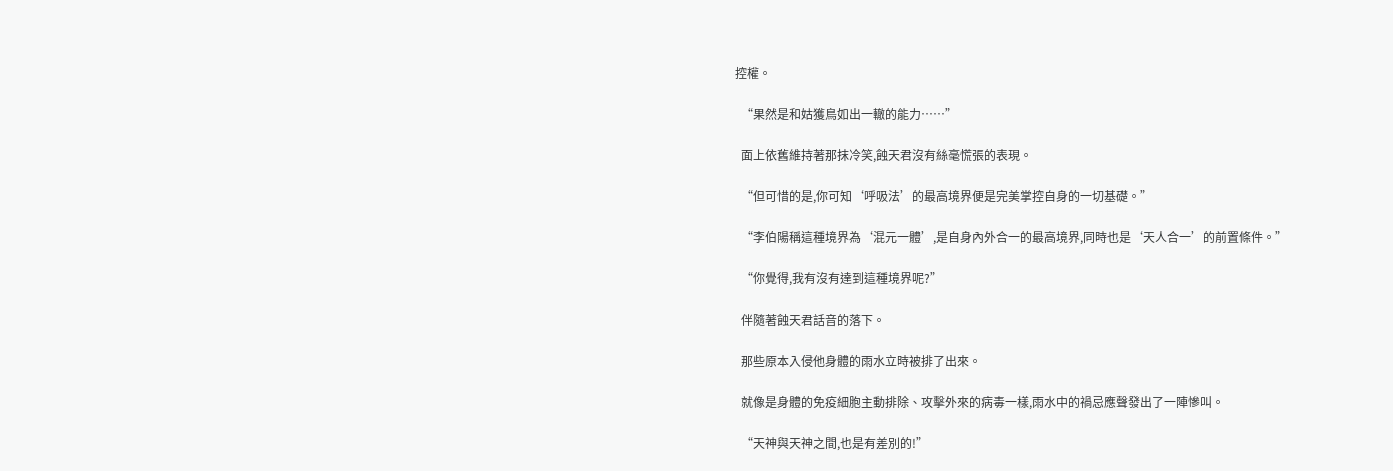控權。

  “果然是和姑獲鳥如出一轍的能力……”

  面上依舊維持著那抹冷笑,蝕天君沒有絲毫慌張的表現。

  “但可惜的是,你可知‘呼吸法’的最高境界便是完美掌控自身的一切基礎。”

  “李伯陽稱這種境界為‘混元一體’,是自身內外合一的最高境界,同時也是‘天人合一’的前置條件。”

  “你覺得,我有沒有達到這種境界呢?”

  伴隨著蝕天君話音的落下。

  那些原本入侵他身體的雨水立時被排了出來。

  就像是身體的免疫細胞主動排除、攻擊外來的病毒一樣,雨水中的禍忌應聲發出了一陣慘叫。

  “天神與天神之間,也是有差別的!”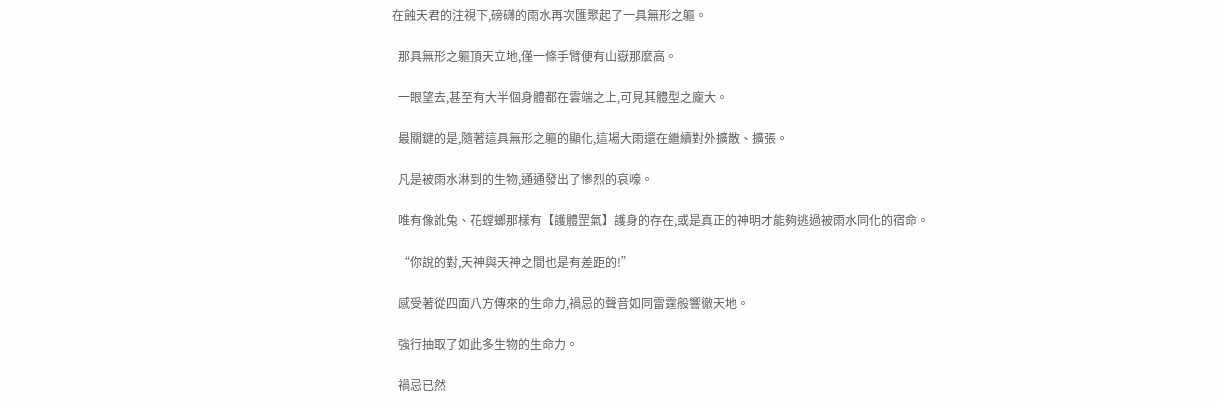在蝕天君的注視下,磅礴的雨水再次匯聚起了一具無形之軀。

  那具無形之軀頂天立地,僅一條手臂便有山嶽那麼高。

  一眼望去,甚至有大半個身體都在雲端之上,可見其體型之龐大。

  最關鍵的是,隨著這具無形之軀的顯化,這場大雨還在繼續對外擴散、擴張。

  凡是被雨水淋到的生物,通通發出了慘烈的哀嚎。

  唯有像訛兔、花螳螂那樣有【護體罡氣】護身的存在,或是真正的神明才能夠逃過被雨水同化的宿命。

  “你說的對,天神與天神之間也是有差距的!”

  感受著從四面八方傳來的生命力,禍忌的聲音如同雷霆般響徹天地。

  強行抽取了如此多生物的生命力。

  禍忌已然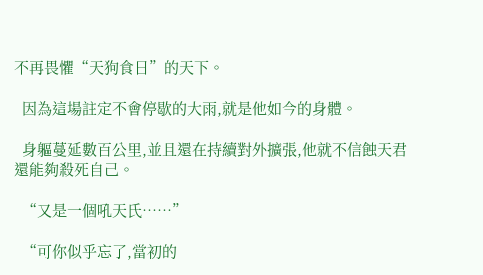不再畏懼“天狗食日”的天下。

  因為這場註定不會停歇的大雨,就是他如今的身體。

  身軀蔓延數百公里,並且還在持續對外擴張,他就不信蝕天君還能夠殺死自己。

  “又是一個吼天氏……”

  “可你似乎忘了,當初的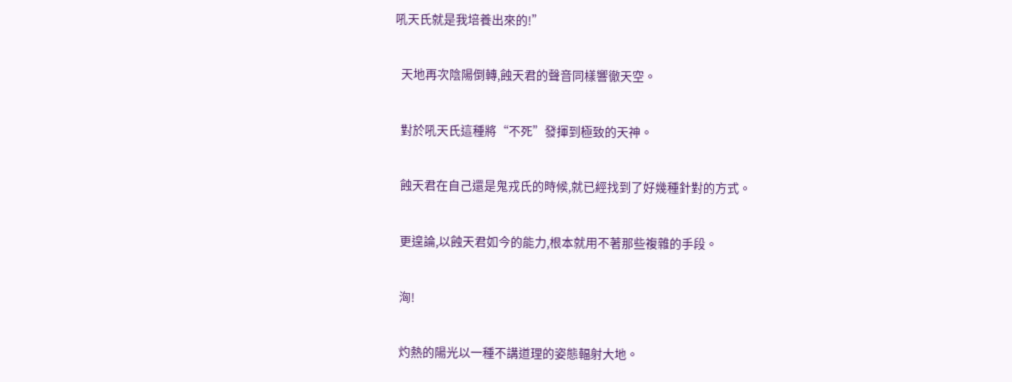吼天氏就是我培養出來的!”

  天地再次陰陽倒轉,蝕天君的聲音同樣響徹天空。

  對於吼天氏這種將“不死”發揮到極致的天神。

  蝕天君在自己還是鬼戎氏的時候,就已經找到了好幾種針對的方式。

  更遑論,以蝕天君如今的能力,根本就用不著那些複雜的手段。

  洶!

  灼熱的陽光以一種不講道理的姿態輻射大地。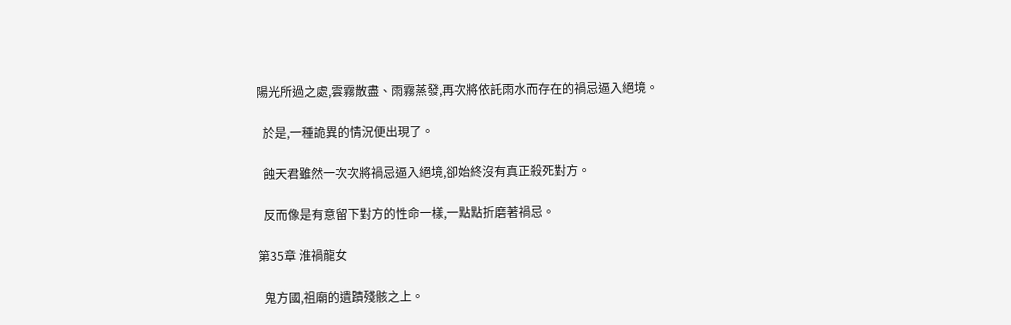陽光所過之處,雲霧散盡、雨霧蒸發,再次將依託雨水而存在的禍忌逼入絕境。

  於是,一種詭異的情況便出現了。

  蝕天君雖然一次次將禍忌逼入絕境,卻始終沒有真正殺死對方。

  反而像是有意留下對方的性命一樣,一點點折磨著禍忌。

第35章 淮禍龍女

  鬼方國,祖廟的遺蹟殘骸之上。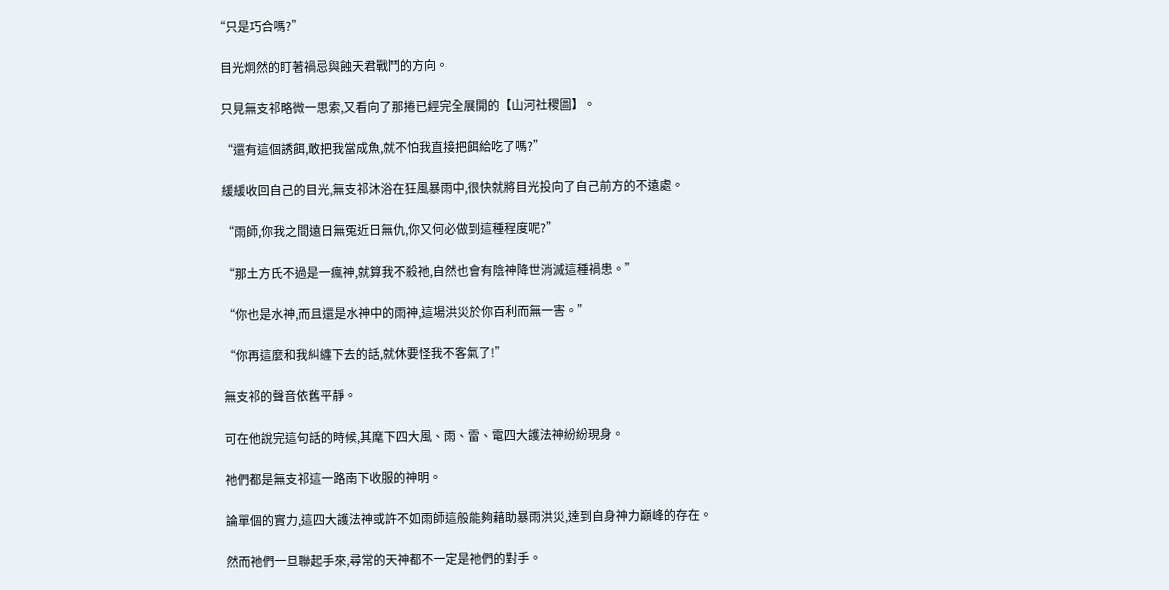“只是巧合嗎?”

  目光炯然的盯著禍忌與蝕天君戰鬥的方向。

  只見無支祁略微一思索,又看向了那捲已經完全展開的【山河社稷圖】。

  “還有這個誘餌,敢把我當成魚,就不怕我直接把餌給吃了嗎?”

  緩緩收回自己的目光,無支祁沐浴在狂風暴雨中,很快就將目光投向了自己前方的不遠處。

  “雨師,你我之間遠日無冤近日無仇,你又何必做到這種程度呢?”

  “那土方氏不過是一瘋神,就算我不殺祂,自然也會有陰神降世消滅這種禍患。”

  “你也是水神,而且還是水神中的雨神,這場洪災於你百利而無一害。”

  “你再這麼和我糾纏下去的話,就休要怪我不客氣了!”

  無支祁的聲音依舊平靜。

  可在他說完這句話的時候,其麾下四大風、雨、雷、電四大護法神紛紛現身。

  祂們都是無支祁這一路南下收服的神明。

  論單個的實力,這四大護法神或許不如雨師這般能夠藉助暴雨洪災,達到自身神力巔峰的存在。

  然而祂們一旦聯起手來,尋常的天神都不一定是祂們的對手。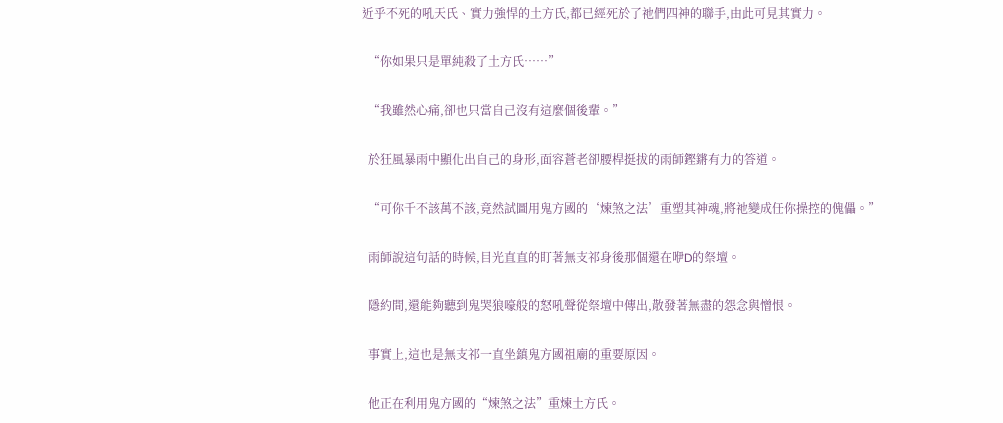近乎不死的吼天氏、實力強悍的土方氏,都已經死於了祂們四神的聯手,由此可見其實力。

  “你如果只是單純殺了土方氏……”

  “我雖然心痛,卻也只當自己沒有這麼個後輩。”

  於狂風暴雨中顯化出自己的身形,面容蒼老卻腰桿挺拔的雨師鏗鏘有力的答道。

  “可你千不該萬不該,竟然試圖用鬼方國的‘煉煞之法’重塑其神魂,將祂變成任你操控的傀儡。”

  雨師說這句話的時候,目光直直的盯著無支祁身後那個還在咿D的祭壇。

  隱約間,還能夠聽到鬼哭狼嚎般的怒吼聲從祭壇中傳出,散發著無盡的怨念與憎恨。

  事實上,這也是無支祁一直坐鎮鬼方國祖廟的重要原因。

  他正在利用鬼方國的“煉煞之法”重煉土方氏。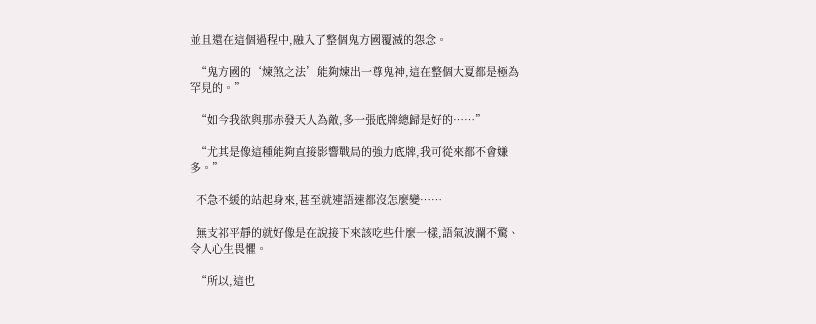並且還在這個過程中,融入了整個鬼方國覆滅的怨念。

  “鬼方國的‘煉煞之法’能夠煉出一尊鬼神,這在整個大夏都是極為罕見的。”

  “如今我欲與那赤發天人為敵,多一張底牌總歸是好的……”

  “尤其是像這種能夠直接影響戰局的強力底牌,我可從來都不會嫌多。”

  不急不緩的站起身來,甚至就連語速都沒怎麼變……

  無支祁平靜的就好像是在說接下來該吃些什麼一樣,語氣波瀾不驚、令人心生畏懼。

  “所以,這也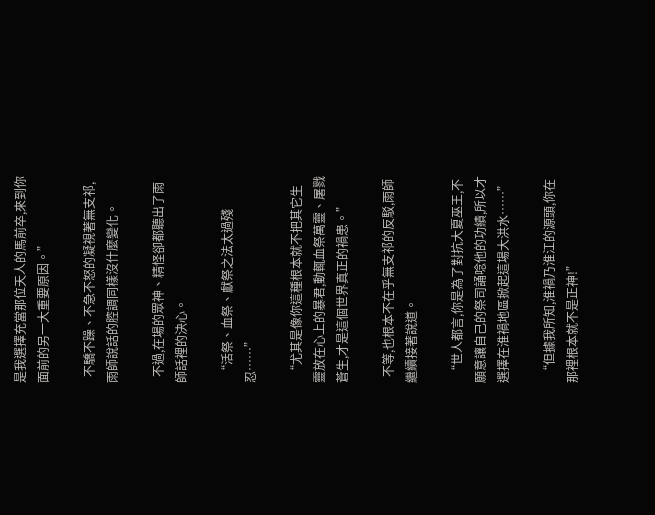是我選擇充當那位天人的馬前卒,來到你面前的另一大重要原因。”

  不驕不躁、不急不怒的凝視著無支祁,雨師說話的腔調同樣沒什麼變化。

  不過,在場的眾神、精怪卻都聽出了雨師話裡的決心。

  “活祭、血祭、獻祭之法太過殘忍……”

  “尤其是像你這種根本就不把其它生靈放在心上的暴君,動輒血祭萬靈、屠戮蒼生,才是這個世界真正的禍患。”

  不等,也根本不在乎無支祁的反駁,雨師繼續接著說道。

  “世人都言,你是為了對抗大夏巫王,不願意讓自己的祭司誦唸他的功績,所以才選擇在淮禍地區掀起這場大洪水……”

  “但據我所知,淮禍乃淮江的源頭,你在那裡根本就不是正神!”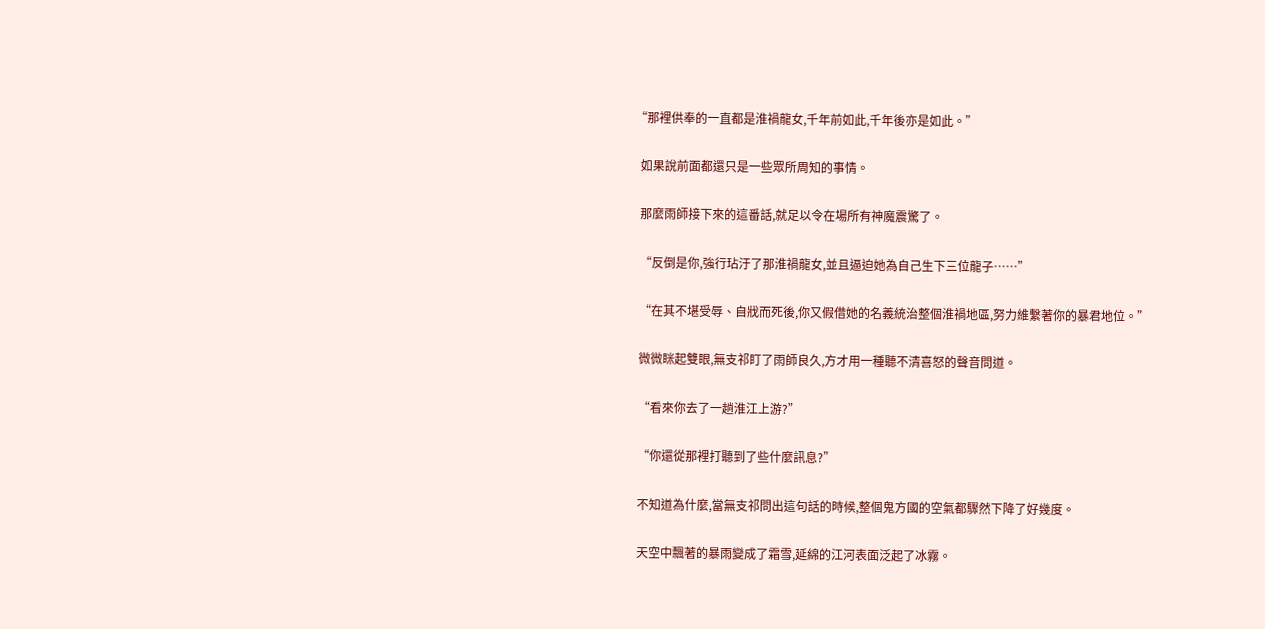“那裡供奉的一直都是淮禍龍女,千年前如此,千年後亦是如此。”

  如果說前面都還只是一些眾所周知的事情。

  那麼雨師接下來的這番話,就足以令在場所有神魔震驚了。

  “反倒是你,強行玷汙了那淮禍龍女,並且逼迫她為自己生下三位龍子……”

  “在其不堪受辱、自戕而死後,你又假借她的名義統治整個淮禍地區,努力維繫著你的暴君地位。”

  微微眯起雙眼,無支祁盯了雨師良久,方才用一種聽不清喜怒的聲音問道。

  “看來你去了一趟淮江上游?”

  “你還從那裡打聽到了些什麼訊息?”

  不知道為什麼,當無支祁問出這句話的時候,整個鬼方國的空氣都驟然下降了好幾度。

  天空中飄著的暴雨變成了霜雪,延綿的江河表面泛起了冰霧。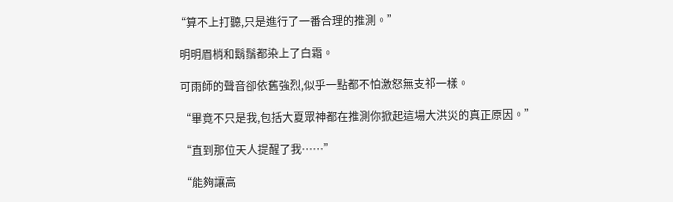“算不上打聽,只是進行了一番合理的推測。”

  明明眉梢和鬍鬚都染上了白霜。

  可雨師的聲音卻依舊強烈,似乎一點都不怕激怒無支祁一樣。

  “畢竟不只是我,包括大夏眾神都在推測你掀起這場大洪災的真正原因。”

  “直到那位天人提醒了我……”

  “能夠讓高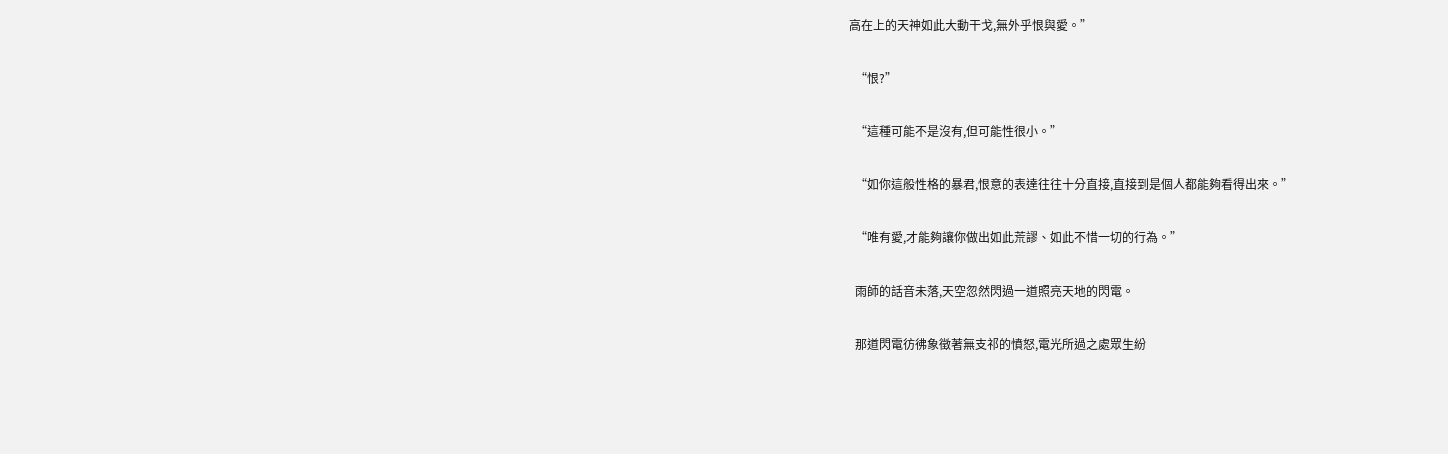高在上的天神如此大動干戈,無外乎恨與愛。”

  “恨?”

  “這種可能不是沒有,但可能性很小。”

  “如你這般性格的暴君,恨意的表達往往十分直接,直接到是個人都能夠看得出來。”

  “唯有愛,才能夠讓你做出如此荒謬、如此不惜一切的行為。”

  雨師的話音未落,天空忽然閃過一道照亮天地的閃電。

  那道閃電彷彿象徵著無支祁的憤怒,電光所過之處眾生紛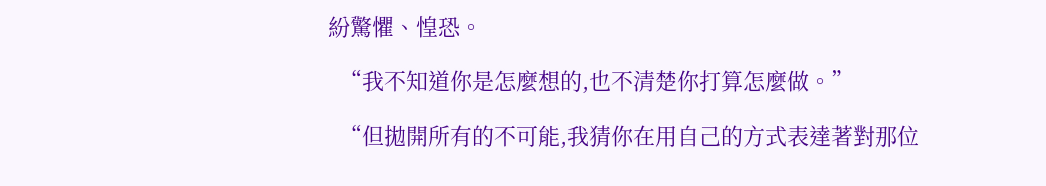紛驚懼、惶恐。

  “我不知道你是怎麼想的,也不清楚你打算怎麼做。”

  “但拋開所有的不可能,我猜你在用自己的方式表達著對那位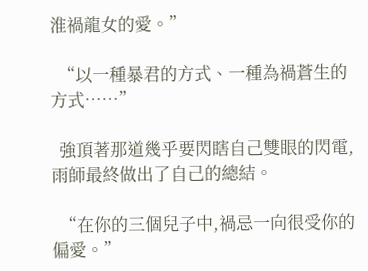淮禍龍女的愛。”

  “以一種暴君的方式、一種為禍蒼生的方式……”

  強頂著那道幾乎要閃瞎自己雙眼的閃電,雨師最終做出了自己的總結。

  “在你的三個兒子中,禍忌一向很受你的偏愛。”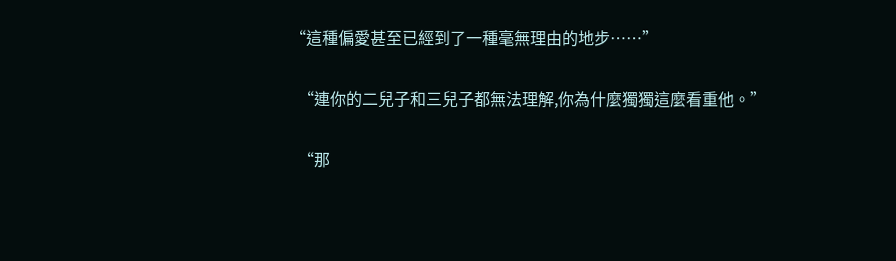“這種偏愛甚至已經到了一種毫無理由的地步……”

  “連你的二兒子和三兒子都無法理解,你為什麼獨獨這麼看重他。”

  “那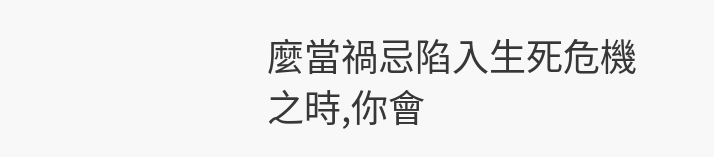麼當禍忌陷入生死危機之時,你會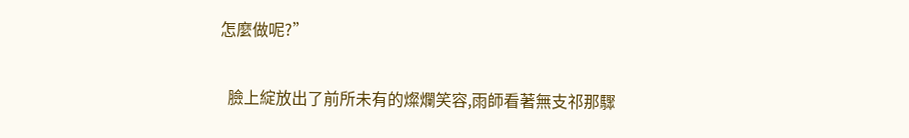怎麼做呢?”

  臉上綻放出了前所未有的燦爛笑容,雨師看著無支祁那驟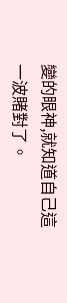變的眼神,就知道自己這一波賭對了。